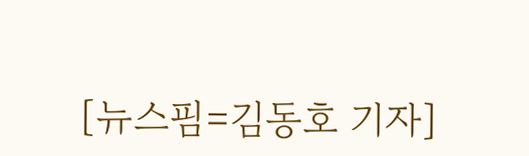[뉴스핌=김동호 기자]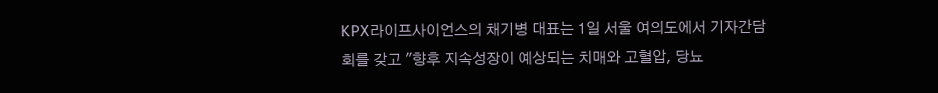KPX라이프사이언스의 채기병 대표는 1일 서울 여의도에서 기자간담회를 갖고 "향후 지속성장이 예상되는 치매와 고혈압, 당뇨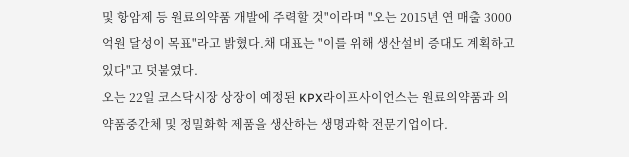및 항암제 등 원료의약품 개발에 주력할 것"이라며 "오는 2015년 연 매출 3000억원 달성이 목표"라고 밝혔다.채 대표는 "이를 위해 생산설비 증대도 계획하고 있다"고 덧붙였다.
오는 22일 코스닥시장 상장이 예정된 KPX라이프사이언스는 원료의약품과 의약품중간체 및 정밀화학 제품을 생산하는 생명과학 전문기업이다.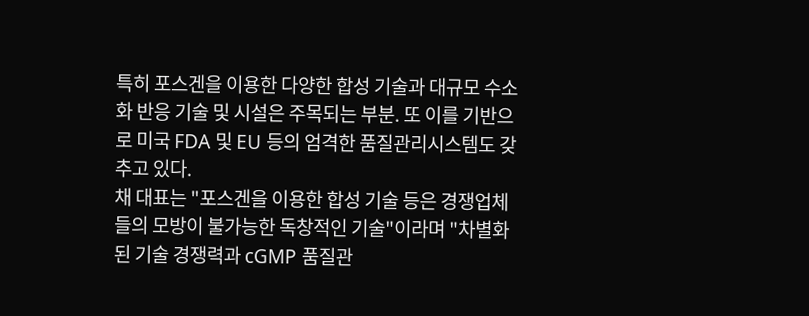특히 포스겐을 이용한 다양한 합성 기술과 대규모 수소화 반응 기술 및 시설은 주목되는 부분. 또 이를 기반으로 미국 FDA 및 EU 등의 엄격한 품질관리시스템도 갖추고 있다.
채 대표는 "포스겐을 이용한 합성 기술 등은 경쟁업체들의 모방이 불가능한 독창적인 기술"이라며 "차별화된 기술 경쟁력과 cGMP 품질관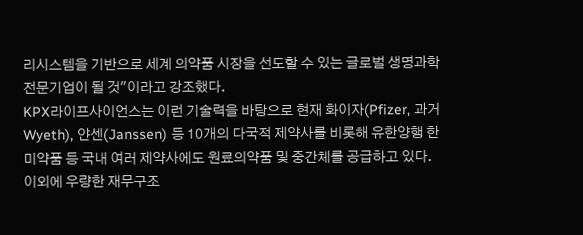리시스템을 기반으로 세계 의약품 시장을 선도할 수 있는 글로벌 생명과학전문기업이 될 것"이라고 강조했다.
KPX라이프사이언스는 이런 기술력을 바탕으로 현재 화이자(Pfizer, 과거 Wyeth), 얀센(Janssen) 등 10개의 다국적 제약사를 비롯해 유한양행 한미약품 등 국내 여러 제약사에도 원료의약품 및 중간체를 공급하고 있다.
이외에 우량한 재무구조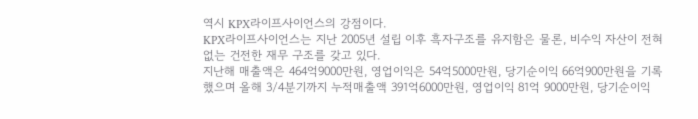역시 KPX라이프사이언스의 강점이다.
KPX라이프사이언스는 지난 2005년 설립 이후 흑자구조를 유지함은 물론, 비수익 자산이 전혀 없는 건전한 재무 구조를 갖고 있다.
지난해 매출액은 464억9000만원, 영업이익은 54억5000만원, 당기순이익 66억900만원을 기록했으며 올해 3/4분기까지 누적매출액 391억6000만원, 영업이익 81억 9000만원, 당기순이익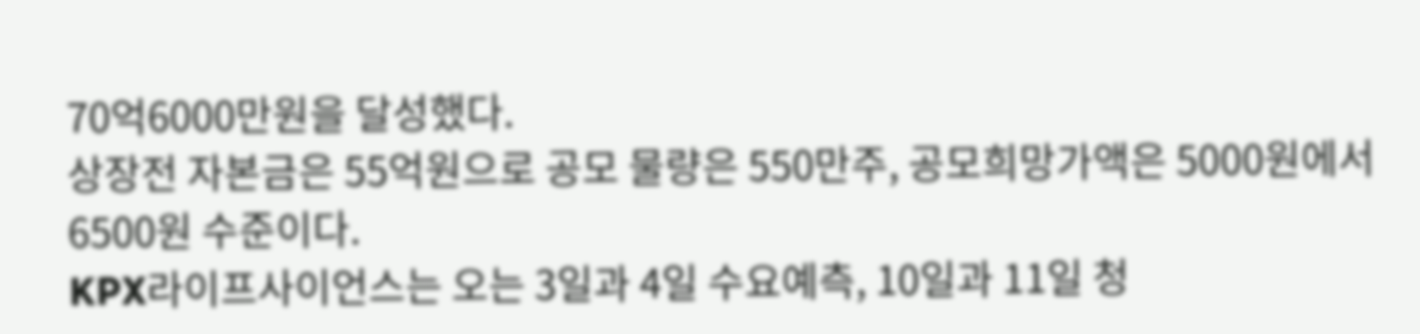70억6000만원을 달성했다.
상장전 자본금은 55억원으로 공모 물량은 550만주, 공모희망가액은 5000원에서 6500원 수준이다.
KPX라이프사이언스는 오는 3일과 4일 수요예측, 10일과 11일 청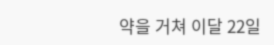약을 거쳐 이달 22일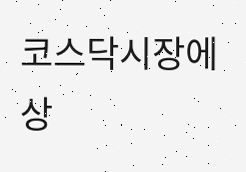코스닥시장에 상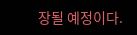장될 예정이다.